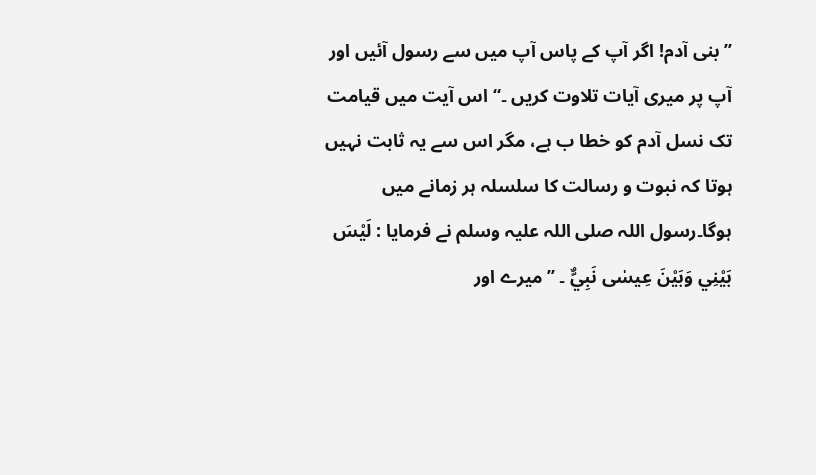’’بنی آدم! اگر آپ کے پاس آپ میں سے رسول آئیں اور آپ پر میری آیات تلاوت کریں ۔‘‘ اس آیت میں قیامت تک نسل آدم کو خطا ب ہے، مگر اس سے یہ ثابت نہیں ہوتا کہ نبوت و رسالت کا سلسلہ ہر زمانے میں ہوگا۔رسول اللہ صلی اللہ علیہ وسلم نے فرمایا : لَیْسَ بَیْنِي وَبَیْنَ عِیسٰی نَبِيٌّ ۔ ’’میرے اور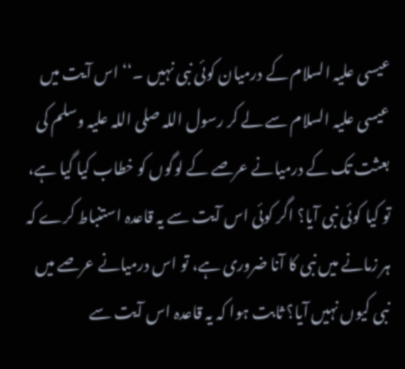عیسی علیہ السلام کے درمیان کوئی نبی نہیں ۔‘‘ اس آیت میں عیسی علیہ السلام سے لے کر رسول اللہ صلی اللہ علیہ وسلم کی بعثت تک کے درمیانے عرصے کے لوگوں کو خطاب کیا گیا ہے، تو کیا کوئی نبی آیا؟ اگر کوئی اس آیت سے یہ قاعدہ استنباط کرے کہ ہر زمانے میں نبی کا آنا ضروری ہے، تو اس درمیانے عرصے میں نبی کیوں نہیں آیا؟ ثابت ہوا کہ یہ قاعدہ اس آیت سے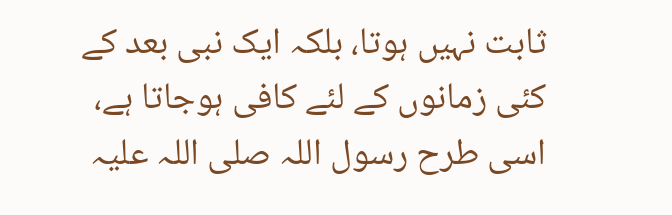ثابت نہیں ہوتا، بلکہ ایک نبی بعد کے کئی زمانوں کے لئے کافی ہوجاتا ہے، اسی طرح رسول اللہ صلی اللہ علیہ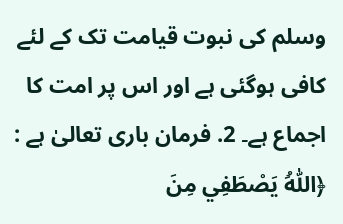وسلم کی نبوت قیامت تک کے لئے کافی ہوگئی ہے اور اس پر امت کا اجماع ہے۔ 2. فرمان باری تعالیٰ ہے : ﴿اَللّٰہُ یَصْطَفِي مِنَ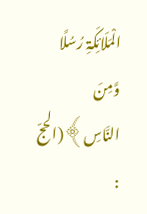الْمَلَائِکَۃِ رُسُلًا وَّمِنَ النَّاسِ﴾(الحجّ :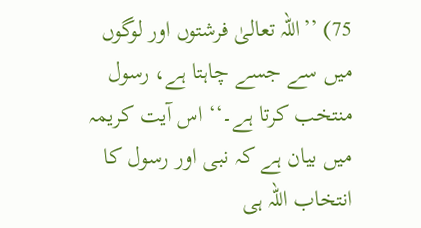75) ’’اللہ تعالیٰ فرشتوں اور لوگوں میں سے جسے چاہتا ہے، رسول منتخب کرتا ہے۔‘‘ اس آیت کریمہ میں بیان ہے کہ نبی اور رسول کا انتخاب اللہ ہی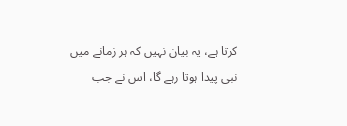کرتا ہے، یہ بیان نہیں کہ ہر زمانے میں نبی پیدا ہوتا رہے گا، اس نے جب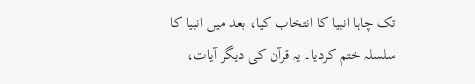تک چاہا انبیا کا انتخاب کیا، بعد میں انبیا کا سلسلہ ختم کردیا۔ یہ قرآن کی دیگر آیات،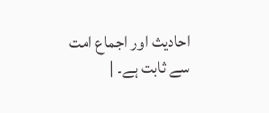احادیث اور اجماع امت سے ثابت ہے۔ |